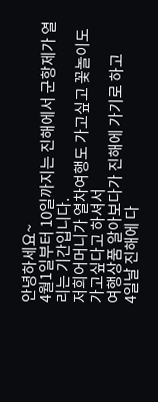안녕하세요~
4월1일부터 10일까지는 진해에서 군항제가 열리는 기간입니다.
저희어머니가 열차여행도 가고싶고 꽃놀이도 가고싶다고 하셔서
여행상품 알아보다가 진해에 가기로 하고
4일날 진해에 다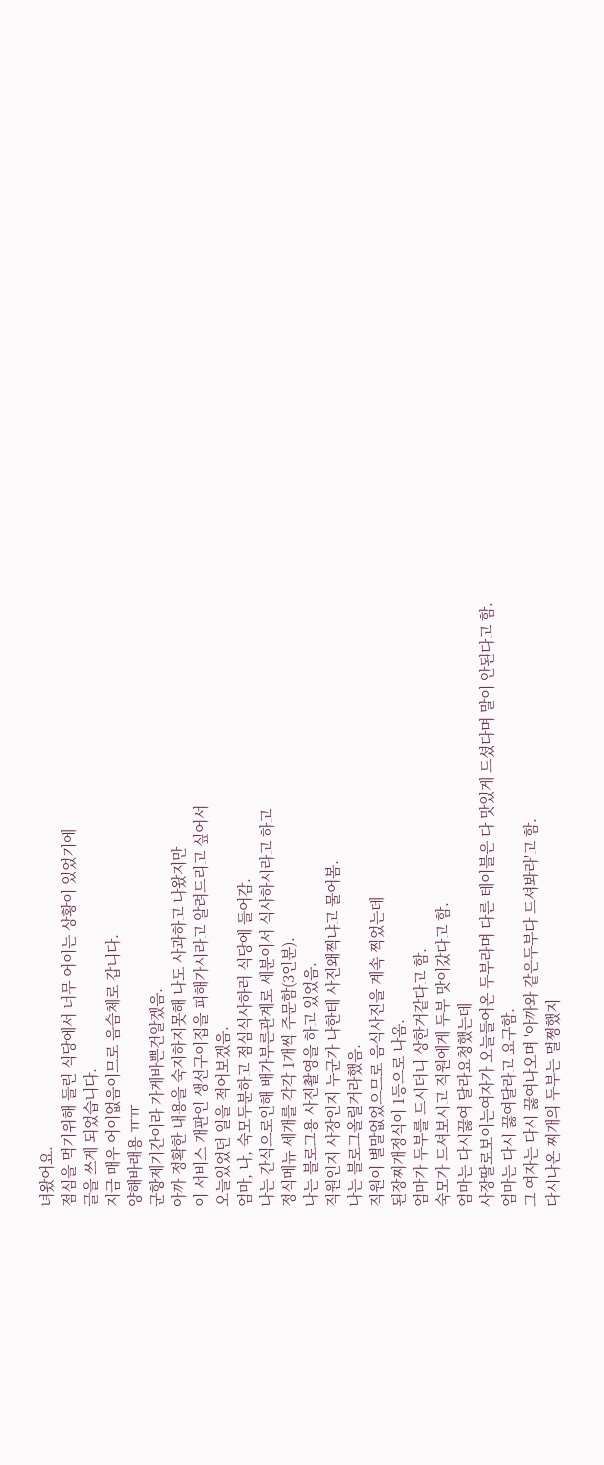녀왔어요.
점심을 먹기위해 들린 식당에서 너무 어이는 상황이 있었기에
글을 쓰게 되었습니다.
지금 매우 어이없음이므로 음슴체로 갑니다.
양해바래용 ㅠㅠ
군항제기간이라 가게바쁜건알겠음.
아까 정확한 내용을 숙지하지못해 나도 사과하고 나왔지만
이 서비스 개판인 생선구이집을 피해가시라고 알려드리고 싶어서
오늘있었던 일을 적어보겠음.
엄마, 나, 숙모두분하고 점심식사하러 식당에 들어감.
나는 간식으로인해 배가부른관계로 세분이서 식사하시라고 하고
정식메뉴 세개를 각각 1개씩 주문함(3인분).
나는 블로그용 사진촬영을 하고 있었음.
직원인지 사장인지 누군가 나한테 사진왜찍냐고 물어봄.
나는 블로그올릴거라했음.
직원이 별말없었으므로 음식사진을 계속 찍었는데
된장찌개정식이 1등으로 나옴.
엄마가 두부를 드시더니 상한거같다고 함.
숙모가 드셔보시고 직원에게 두부 맛이갔다고 함.
엄마는 다시끓여 달라요청했는데
사장딸로보이는여자가 오늘들어온 두부라며 다른 테이블은 다 맛있게 드셨다며 말이 안된다고 함.
엄마는 다시 끓여달라고 요구함.
그 여자는 다시 끓여나오며 '아까와 같은두부다 드셔봐라'고 함.
다시나온 찌개의 두부는 멀쩡했지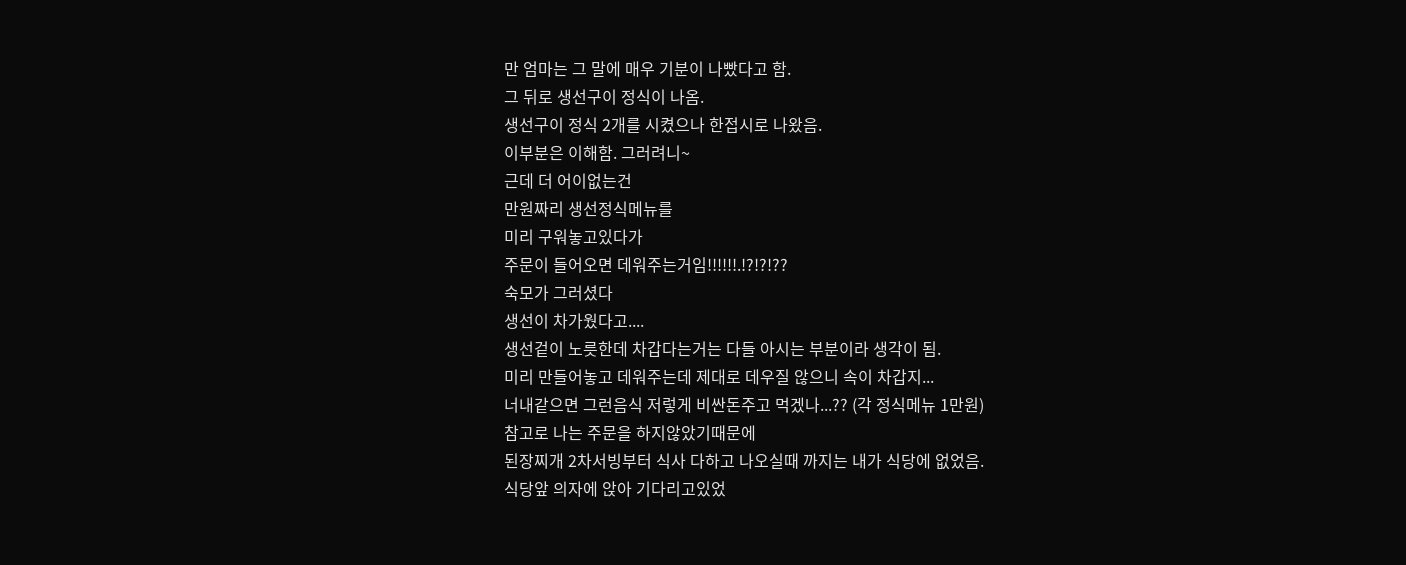만 엄마는 그 말에 매우 기분이 나빴다고 함.
그 뒤로 생선구이 정식이 나옴.
생선구이 정식 2개를 시켰으나 한접시로 나왔음.
이부분은 이해함. 그러려니~
근데 더 어이없는건
만원짜리 생선정식메뉴를
미리 구워놓고있다가
주문이 들어오면 데워주는거임!!!!!!.!?!?!??
숙모가 그러셨다
생선이 차가웠다고....
생선겉이 노릇한데 차갑다는거는 다들 아시는 부분이라 생각이 됨.
미리 만들어놓고 데워주는데 제대로 데우질 않으니 속이 차갑지...
너내같으면 그런음식 저렇게 비싼돈주고 먹겠나...?? (각 정식메뉴 1만원)
참고로 나는 주문을 하지않았기때문에
된장찌개 2차서빙부터 식사 다하고 나오실때 까지는 내가 식당에 없었음.
식당앞 의자에 앉아 기다리고있었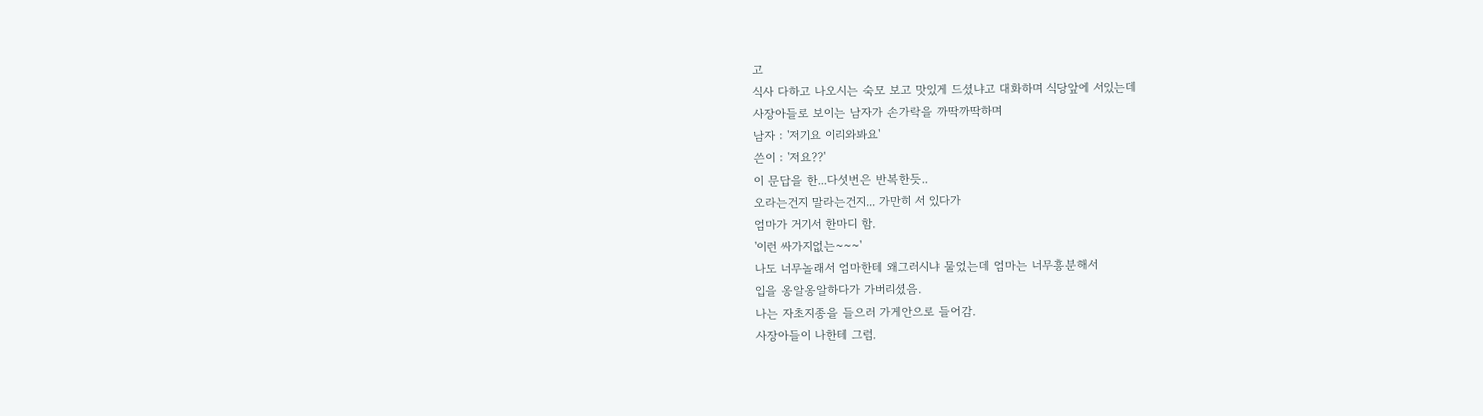고
식사 다하고 나오시는 숙모 보고 맛있게 드셨냐고 대화하며 식당앞에 서있는데
사장아들로 보이는 남자가 손가락을 까딱까딱하며
남자 : '저기요 이리와봐요'
쓴이 : '저요??'
이 문답을 한...다섯번은 반복한듯..
오라는건지 말라는건지... 가만히 서 있다가
엄마가 거기서 한마디 함.
'이런 싸가지없는~~~'
나도 너무놀래서 엄마한테 왜그러시냐 물었는데 엄마는 너무흥분해서
입을 옹알옹알하다가 가버리셨음.
나는 자초지종을 들으러 가게안으로 들어감.
사장아들이 나한테 그럼.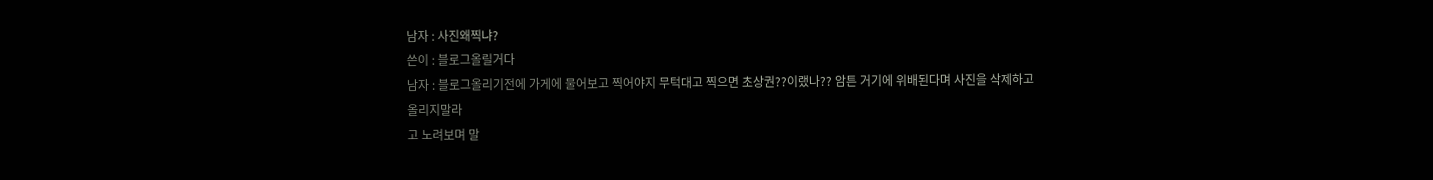남자 : 사진왜찍냐?
쓴이 : 블로그올릴거다
남자 : 블로그올리기전에 가게에 물어보고 찍어야지 무턱대고 찍으면 초상권??이랬나?? 암튼 거기에 위배된다며 사진을 삭제하고 올리지말라
고 노려보며 말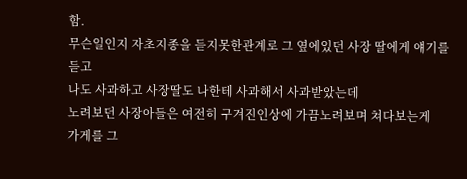함.
무슨일인지 자초지종을 듣지못한관계로 그 옆에있던 사장 딸에게 얘기를 듣고
나도 사과하고 사장딸도 나한테 사과해서 사과받았는데
노려보던 사장아들은 여전히 구겨진인상에 가끔노려보며 쳐다보는게
가게를 그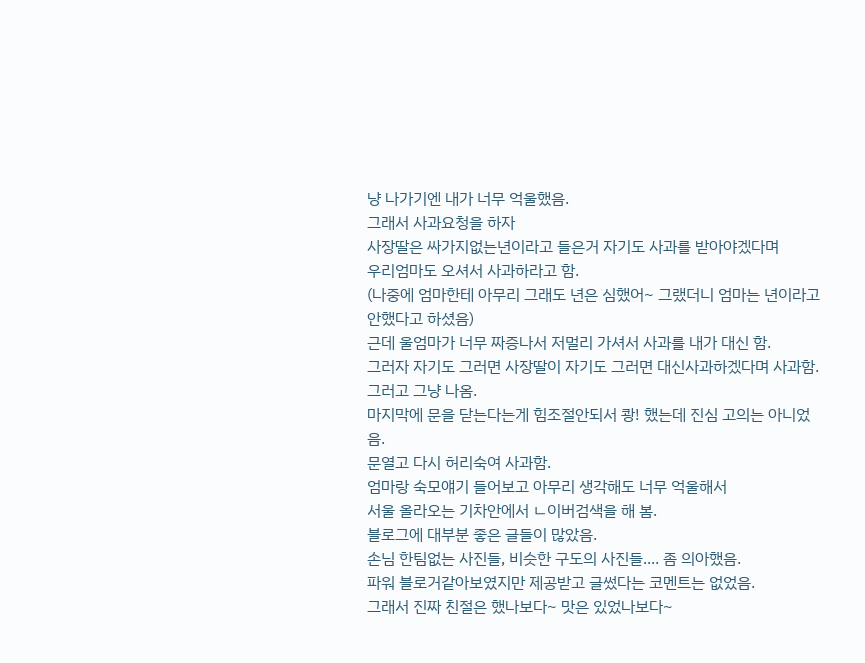냥 나가기엔 내가 너무 억울했음.
그래서 사과요청을 하자
사장딸은 싸가지없는년이라고 들은거 자기도 사과를 받아야겠다며
우리엄마도 오셔서 사과하라고 함.
(나중에 엄마한테 아무리 그래도 년은 심했어~ 그랬더니 엄마는 년이라고 안했다고 하셨음)
근데 울엄마가 너무 짜증나서 저멀리 가셔서 사과를 내가 대신 함.
그러자 자기도 그러면 사장딸이 자기도 그러면 대신사과하겠다며 사과함.
그러고 그냥 나옴.
마지막에 문을 닫는다는게 힘조절안되서 쾅! 했는데 진심 고의는 아니었음.
문열고 다시 허리숙여 사과함.
엄마랑 숙모얘기 들어보고 아무리 생각해도 너무 억울해서
서울 올라오는 기차안에서 ㄴ이버검색을 해 봄.
블로그에 대부분 좋은 글들이 많았음.
손님 한팀없는 사진들, 비슷한 구도의 사진들.... 좀 의아했음.
파워 블로거같아보였지만 제공받고 글썼다는 코멘트는 없었음.
그래서 진짜 친절은 했나보다~ 맛은 있었나보다~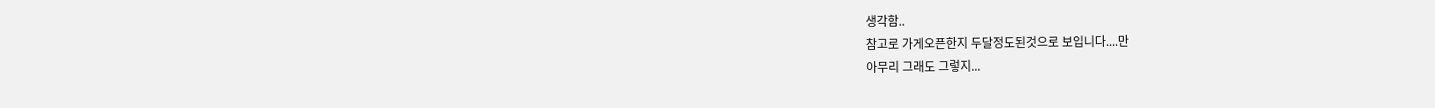생각함..
참고로 가게오픈한지 두달정도된것으로 보입니다....만
아무리 그래도 그렇지...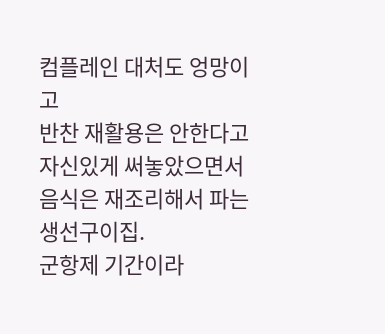컴플레인 대처도 엉망이고
반찬 재활용은 안한다고 자신있게 써놓았으면서
음식은 재조리해서 파는 생선구이집.
군항제 기간이라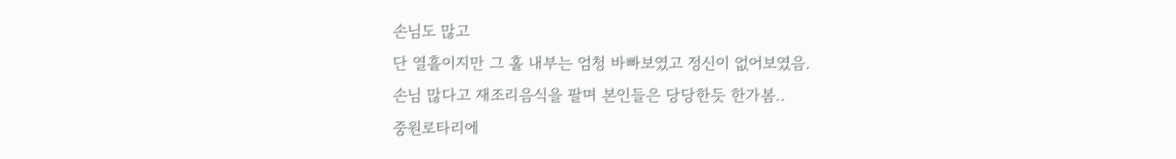손님도 많고
단 열흘이지만 그 홀 내부는 엄청 바빠보였고 정신이 없어보였음.
손님 많다고 재조리음식을 팔며 본인들은 당당한듯 한가봄..
중원로타리에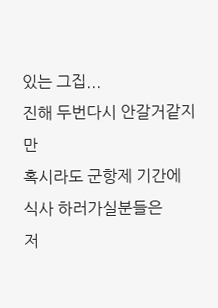있는 그집...
진해 두번다시 안갈거같지만
혹시라도 군항제 기간에 식사 하러가실분들은
저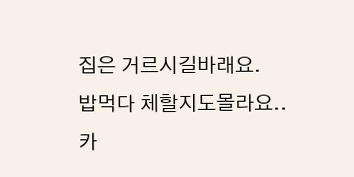집은 거르시길바래요.
밥먹다 체할지도몰라요..
카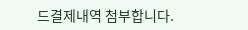드결제내역 첨부합니다.